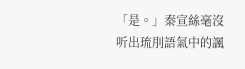「是。」秦宣絲毫沒听出琉刖語氣中的諷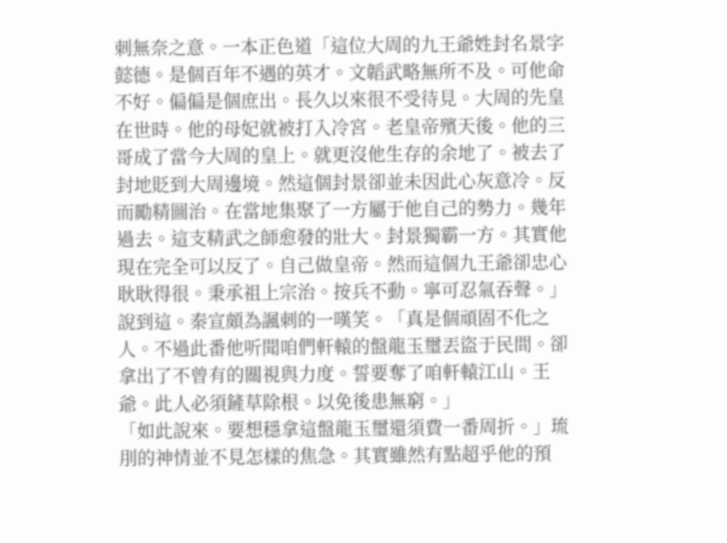刺無奈之意。一本正色道「這位大周的九王爺姓封名景字懿德。是個百年不遇的英才。文韜武略無所不及。可他命不好。偏偏是個庶出。長久以來很不受待見。大周的先皇在世時。他的母妃就被打入冷宮。老皇帝殯天後。他的三哥成了當今大周的皇上。就更沒他生存的余地了。被去了封地貶到大周邊境。然這個封景卻並未因此心灰意冷。反而勵精圖治。在當地集聚了一方屬于他自己的勢力。幾年過去。這支精武之師愈發的壯大。封景獨霸一方。其實他現在完全可以反了。自己做皇帝。然而這個九王爺卻忠心耿耿得很。秉承祖上宗治。按兵不動。寧可忍氣吞聲。」說到這。秦宣頗為諷刺的一嘆笑。「真是個頑固不化之人。不過此番他听聞咱們軒轅的盤龍玉璽丟盜于民間。卻拿出了不曾有的關視與力度。誓要奪了咱軒轅江山。王爺。此人必須鏟草除根。以免後患無窮。」
「如此說來。要想穩拿這盤龍玉璽還須費一番周折。」琉刖的神情並不見怎樣的焦急。其實雖然有點超乎他的預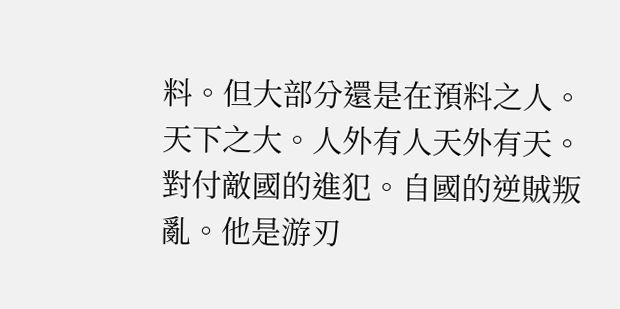料。但大部分還是在預料之人。天下之大。人外有人天外有天。對付敵國的進犯。自國的逆賊叛亂。他是游刃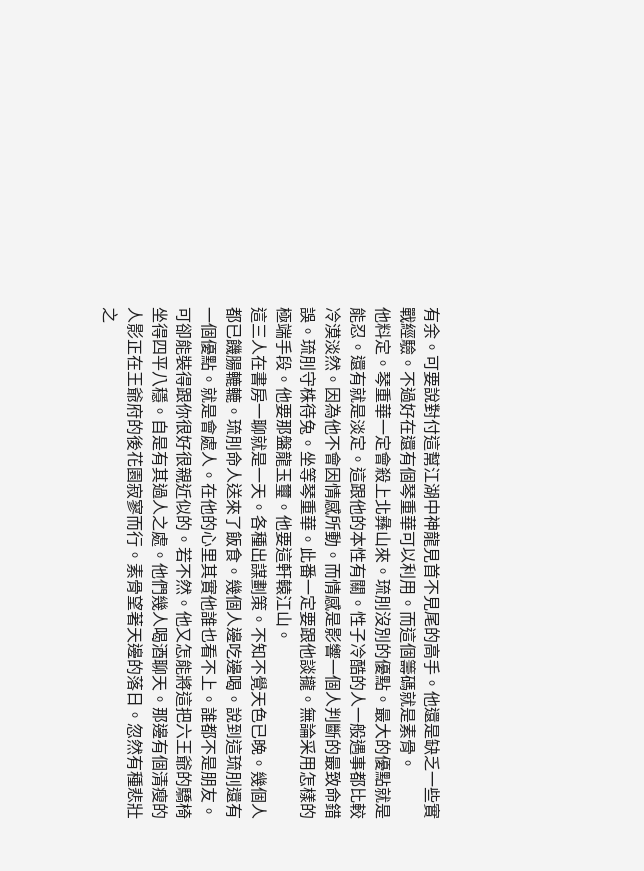有余。可要說對付這幫江湖中神龍見首不見尾的高手。他還是缺乏一些實戰經驗。不過好在還有個琴重華可以利用。而這個籌碼就是素骨。
他料定。琴重華一定會殺上北彝山來。琉刖沒別的優點。最大的優點就是能忍。還有就是淡定。這跟他的本性有關。性子冷酷的人一般遇事都比較冷漠淡然。因為他不會因情感所動。而情感是影響一個人判斷的最致命錯誤。琉刖守株待兔。坐等琴重華。此番一定要跟他談攏。無論采用怎樣的極端手段。他要那盤龍玉璽。他要這軒轅江山。
這三人在書房一聊就是一天。各種出謀劃策。不知不覺天色已晚。幾個人都已饑腸轆轆。琉刖命人送來了飯食。幾個人邊吃邊喝。說到這琉刖還有一個優點。就是會處人。在他的心里其實他誰也看不上。誰都不是朋友。可卻能裝得跟你很好很親近似的。若不然。他又怎能將這把六王爺的驕椅坐得四平八穩。自是有其過人之處。他們幾人喝酒聊天。那邊有個清瘦的人影正在王爺府的後花園寂寥而行。素骨望著天邊的落日。忽然有種悲壯之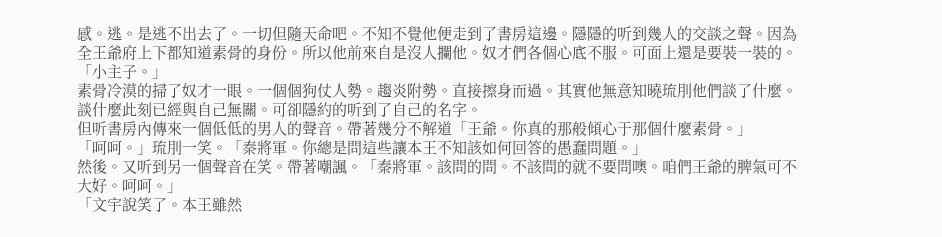感。逃。是逃不出去了。一切但隨天命吧。不知不覺他便走到了書房這邊。隱隱的听到幾人的交談之聲。因為全王爺府上下都知道素骨的身份。所以他前來自是沒人攔他。奴才們各個心底不服。可面上還是要裝一裝的。「小主子。」
素骨冷漠的掃了奴才一眼。一個個狗仗人勢。趨炎附勢。直接擦身而過。其實他無意知曉琉刖他們談了什麼。談什麼此刻已經與自己無關。可卻隱約的听到了自己的名字。
但听書房內傳來一個低低的男人的聲音。帶著幾分不解道「王爺。你真的那般傾心于那個什麼素骨。」
「呵呵。」琉刖一笑。「秦將軍。你總是問這些讓本王不知該如何回答的愚蠢問題。」
然後。又听到另一個聲音在笑。帶著嘲諷。「秦將軍。該問的問。不該問的就不要問噢。咱們王爺的脾氣可不大好。呵呵。」
「文宇說笑了。本王雖然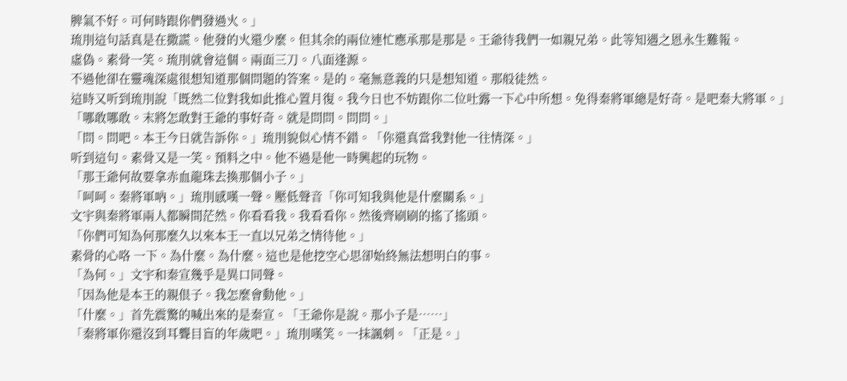脾氣不好。可何時跟你們發過火。」
琉刖這句話真是在撒謊。他發的火還少麼。但其余的兩位連忙應承那是那是。王爺待我們一如親兄弟。此等知遇之恩永生難報。
虛偽。素骨一笑。琉刖就會這個。兩面三刀。八面逢源。
不過他卻在靈魂深處很想知道那個問題的答案。是的。毫無意義的只是想知道。那般徒然。
這時又听到琉刖說「既然二位對我如此推心置月復。我今日也不妨跟你二位吐露一下心中所想。免得秦將軍總是好奇。是吧秦大將軍。」
「哪敢哪敢。末將怎敢對王爺的事好奇。就是問問。問問。」
「問。問吧。本王今日就告訴你。」琉刖貌似心情不錯。「你還真當我對他一往情深。」
听到這句。素骨又是一笑。預料之中。他不過是他一時興起的玩物。
「那王爺何故要拿赤血龍珠去換那個小子。」
「呵呵。秦將軍吶。」琉刖感嘆一聲。壓低聲音「你可知我與他是什麼關系。」
文宇與秦將軍兩人都瞬間茫然。你看看我。我看看你。然後齊刷刷的搖了搖頭。
「你們可知為何那麼久以來本王一直以兄弟之情待他。」
素骨的心咯 一下。為什麼。為什麼。這也是他挖空心思卻始終無法想明白的事。
「為何。」文宇和秦宣幾乎是異口同聲。
「因為他是本王的親佷子。我怎麼會動他。」
「什麼。」首先震驚的喊出來的是秦宣。「王爺你是說。那小子是……」
「秦將軍你還沒到耳聾目盲的年歲吧。」琉刖嘆笑。一抹諷刺。「正是。」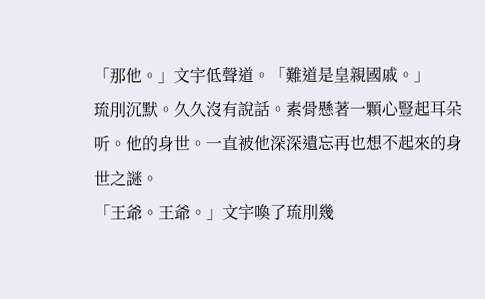「那他。」文宇低聲道。「難道是皇親國戚。」
琉刖沉默。久久沒有說話。素骨懸著一顆心豎起耳朵听。他的身世。一直被他深深遺忘再也想不起來的身世之謎。
「王爺。王爺。」文宇喚了琉刖幾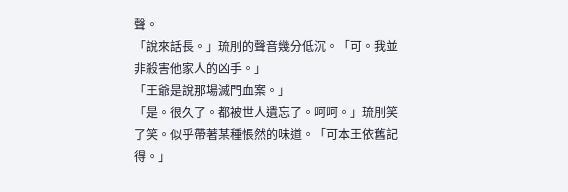聲。
「說來話長。」琉刖的聲音幾分低沉。「可。我並非殺害他家人的凶手。」
「王爺是說那場滅門血案。」
「是。很久了。都被世人遺忘了。呵呵。」琉刖笑了笑。似乎帶著某種悵然的味道。「可本王依舊記得。」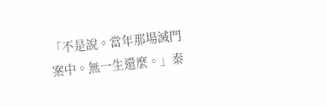「不是說。當年那場滅門案中。無一生還麼。」秦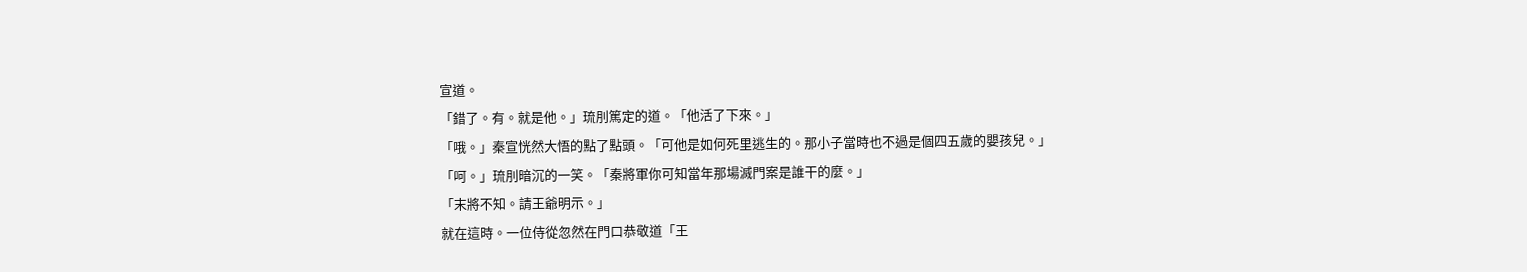宣道。
「錯了。有。就是他。」琉刖篤定的道。「他活了下來。」
「哦。」秦宣恍然大悟的點了點頭。「可他是如何死里逃生的。那小子當時也不過是個四五歲的嬰孩兒。」
「呵。」琉刖暗沉的一笑。「秦將軍你可知當年那場滅門案是誰干的麼。」
「末將不知。請王爺明示。」
就在這時。一位侍從忽然在門口恭敬道「王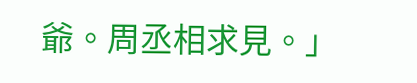爺。周丞相求見。」